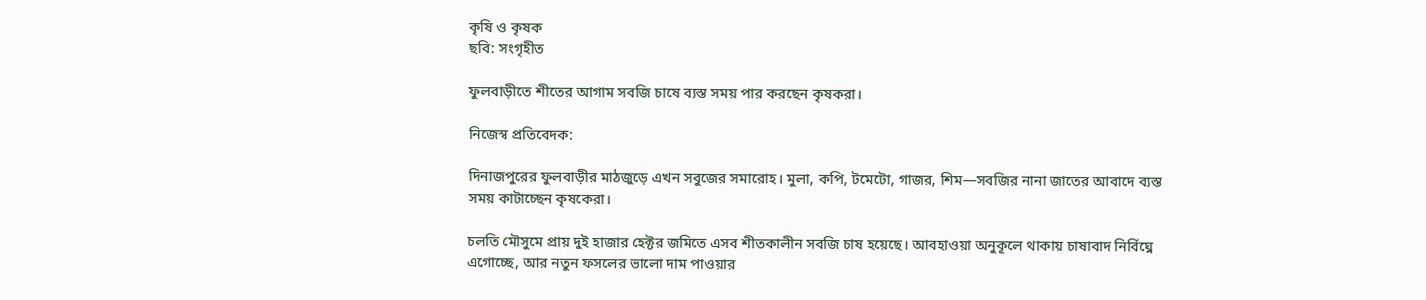কৃষি ও কৃষক
ছবি: সংগৃহীত

ফুলবাড়ীতে শীতের আগাম সবজি চাষে ব্যস্ত সময় পার করছেন কৃষকরা।

নিজেস্ব প্রতিবেদক:

দিনাজপুরের ফুলবাড়ীর মাঠজুড়ে এখন সবুজের সমারোহ। মুলা, কপি, টমেটো, গাজর, শিম—সবজির নানা জাতের আবাদে ব্যস্ত সময় কাটাচ্ছেন কৃষকেরা।

চলতি মৌসুমে প্রায় দুই হাজার হেক্টর জমিতে এসব শীতকালীন সবজি চাষ হয়েছে। আবহাওয়া অনুকূলে থাকায় চাষাবাদ নির্বিঘ্নে এগোচ্ছে, আর নতুন ফসলের ভালো দাম পাওয়ার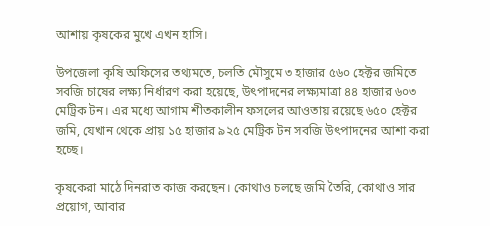আশায় কৃষকের মুখে এখন হাসি।

উপজেলা কৃষি অফিসের তথ্যমতে, চলতি মৌসুমে ৩ হাজার ৫৬০ হেক্টর জমিতে সবজি চাষের লক্ষ্য নির্ধারণ করা হয়েছে, উৎপাদনের লক্ষ্যমাত্রা ৪৪ হাজার ৬০৩ মেট্রিক টন। এর মধ্যে আগাম শীতকালীন ফসলের আওতায় রয়েছে ৬৫০ হেক্টর জমি, যেখান থেকে প্রায় ১৫ হাজার ৯২৫ মেট্রিক টন সবজি উৎপাদনের আশা করা হচ্ছে।

কৃষকেরা মাঠে দিনরাত কাজ করছেন। কোথাও চলছে জমি তৈরি, কোথাও সার প্রয়োগ, আবার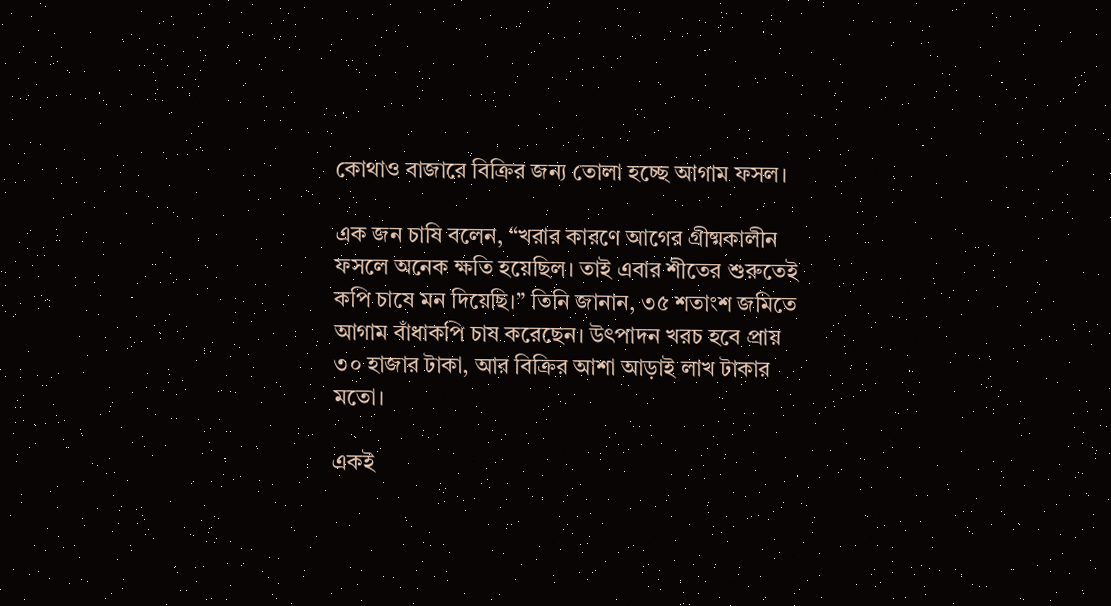কোথাও বাজারে বিক্রির জন্য তোলা হচ্ছে আগাম ফসল।

এক জন চাষি বলেন, “খরার কারণে আগের গ্রীষ্মকালীন ফসলে অনেক ক্ষতি হয়েছিল। তাই এবার শীতের শুরুতেই কপি চাষে মন দিয়েছি।” তিনি জানান, ৩৫ শতাংশ জমিতে আগাম বাঁধাকপি চাষ করেছেন। উৎপাদন খরচ হবে প্রায় ৩০ হাজার টাকা, আর বিক্রির আশা আড়াই লাখ টাকার মতো।

একই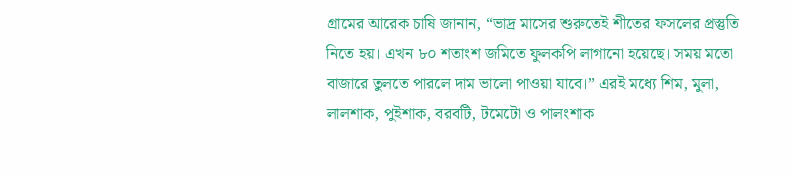গ্রামের আরেক চাষি জানান, “ভাদ্র মাসের শুরুতেই শীতের ফসলের প্রস্তুতি নিতে হয়। এখন ৮০ শতাংশ জমিতে ফুলকপি লাগানো হয়েছে। সময় মতো বাজারে তুলতে পারলে দাম ভালো পাওয়া যাবে।” এরই মধ্যে শিম, মুলা, লালশাক, পুইশাক, বরবটি, টমেটো ও পালংশাক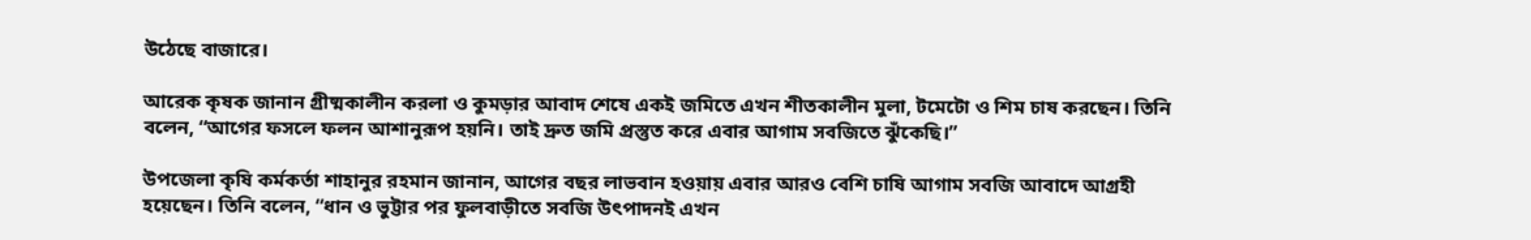উঠেছে বাজারে।

আরেক কৃষক জানান গ্রীষ্মকালীন করলা ও কুমড়ার আবাদ শেষে একই জমিতে এখন শীতকালীন মুলা, টমেটো ও শিম চাষ করছেন। তিনি বলেন, “আগের ফসলে ফলন আশানুরূপ হয়নি। তাই দ্রুত জমি প্রস্তুত করে এবার আগাম সবজিতে ঝুঁকেছি।”

উপজেলা কৃষি কর্মকর্তা শাহানুর রহমান জানান, আগের বছর লাভবান হওয়ায় এবার আরও বেশি চাষি আগাম সবজি আবাদে আগ্রহী হয়েছেন। তিনি বলেন, “ধান ও ভুট্টার পর ফুলবাড়ীতে সবজি উৎপাদনই এখন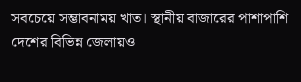সবচেয়ে সম্ভাবনাময় খাত। স্থানীয় বাজারের পাশাপাশি দেশের বিভিন্ন জেলায়ও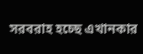সরবরাহ হচ্ছে এখানকার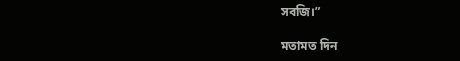সবজি।”

মতামত দিন